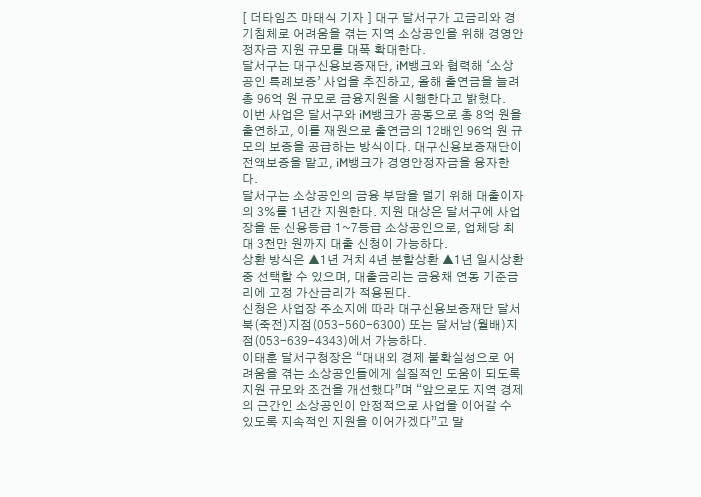[ 더타임즈 마태식 기자 ] 대구 달서구가 고금리와 경기침체로 어려움을 겪는 지역 소상공인을 위해 경영안정자금 지원 규모를 대폭 확대한다.
달서구는 대구신용보증재단, iM뱅크와 협력해 ‘소상공인 특례보증’ 사업을 추진하고, 올해 출연금을 늘려 총 96억 원 규모로 금융지원을 시행한다고 밝혔다.
이번 사업은 달서구와 iM뱅크가 공동으로 총 8억 원을 출연하고, 이를 재원으로 출연금의 12배인 96억 원 규모의 보증을 공급하는 방식이다. 대구신용보증재단이 전액보증을 맡고, iM뱅크가 경영안정자금을 융자한다.
달서구는 소상공인의 금융 부담을 덜기 위해 대출이자의 3%를 1년간 지원한다. 지원 대상은 달서구에 사업장을 둔 신용등급 1~7등급 소상공인으로, 업체당 최대 3천만 원까지 대출 신청이 가능하다.
상환 방식은 ▲1년 거치 4년 분할상환 ▲1년 일시상환 중 선택할 수 있으며, 대출금리는 금융채 연동 기준금리에 고정 가산금리가 적용된다.
신청은 사업장 주소지에 따라 대구신용보증재단 달서북(죽전)지점(053-560-6300) 또는 달서남(월배)지점(053-639-4343)에서 가능하다.
이태훈 달서구청장은 “대내외 경제 불확실성으로 어려움을 겪는 소상공인들에게 실질적인 도움이 되도록 지원 규모와 조건을 개선했다”며 “앞으로도 지역 경제의 근간인 소상공인이 안정적으로 사업을 이어갈 수 있도록 지속적인 지원을 이어가겠다”고 말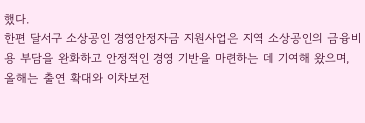했다.
한편 달서구 소상공인 경영안정자금 지원사업은 지역 소상공인의 금융비용 부담을 완화하고 안정적인 경영 기반을 마련하는 데 기여해 왔으며, 올해는 출연 확대와 이차보전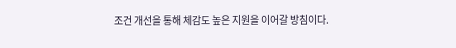조건 개선을 통해 체감도 높은 지원을 이어갈 방침이다.